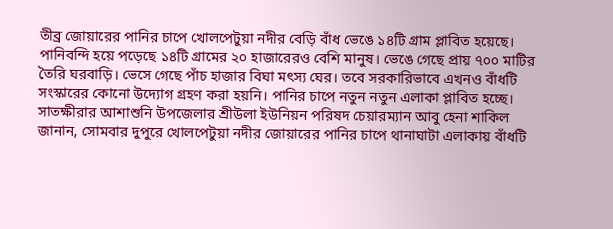তীব্র জোয়ারের পানির চাপে খোলপেটুয়া নদীর বেড়ি বাঁধ ভেঙে ১৪টি গ্রাম প্লাবিত হয়েছে। পানিবন্দি হয়ে পড়েছে ১৪টি গ্রামের ২০ হাজারেরও বেশি মানুষ। ভেঙে গেছে প্রায় ৭০০ মাটির তৈরি ঘরবাড়ি। ভেসে গেছে পাঁচ হাজার বিঘা মৎস্য ঘের। তবে সরকারিভাবে এখনও বাঁধটি সংস্কারের কোনো উদ্যোগ গ্রহণ করা হয়নি। পানির চাপে নতুন নতুন এলাকা প্লাবিত হচ্ছে।
সাতক্ষীরার আশাশুনি উপজেলার শ্রীউলা ইউনিয়ন পরিষদ চেয়ারম্যান আবু হেনা শাকিল জানান, সোমবার দুপুরে খোলপেটুয়া নদীর জোয়ারের পানির চাপে থানাঘাটা এলাকায় বাঁধটি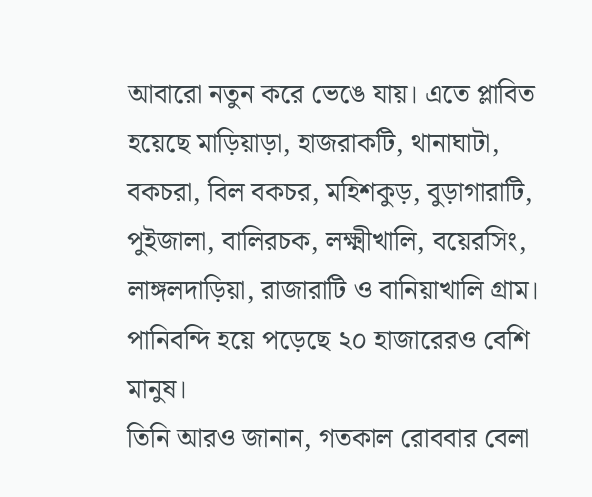আবারো নতুন করে ভেঙে যায়। এতে প্লাবিত হয়েছে মাড়িয়াড়া, হাজরাকটি, থানাঘাটা, বকচরা, বিল বকচর, মহিশকুড়, বুড়াগারাটি, পুইজালা, বালিরচক, লক্ষ্মীখালি, বয়েরসিং, লাঙ্গলদাড়িয়া, রাজারাটি ও বানিয়াখালি গ্রাম। পানিবন্দি হয়ে পড়েছে ২০ হাজারেরও বেশি মানুষ।
তিনি আরও জানান, গতকাল রোববার বেলা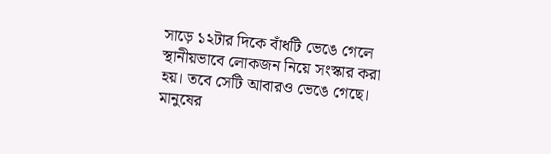সাড়ে ১২টার দিকে বাঁধটি ভেঙে গেলে স্থানীয়ভাবে লোকজন নিয়ে সংস্কার করা হয়। তবে সেটি আবারও ভেঙে গেছে। মানুষের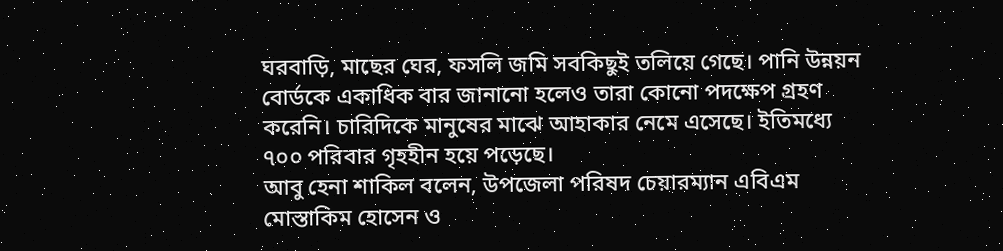ঘরবাড়ি, মাছের ঘের, ফসলি জমি সবকিছুই তলিয়ে গেছে। পানি উন্নয়ন বোর্ডকে একাধিক বার জানানো হলেও তারা কোনো পদক্ষেপ গ্রহণ করেনি। চারিদিকে মানুষের মাঝে আহাকার নেমে এসেছে। ইতিমধ্যে ৭০০ পরিবার গৃহহীন হয়ে পড়েছে।
আবু হেনা শাকিল বলেন, উপজেলা পরিষদ চেয়ারম্যান এবিএম মোস্তাকিম হোসেন ও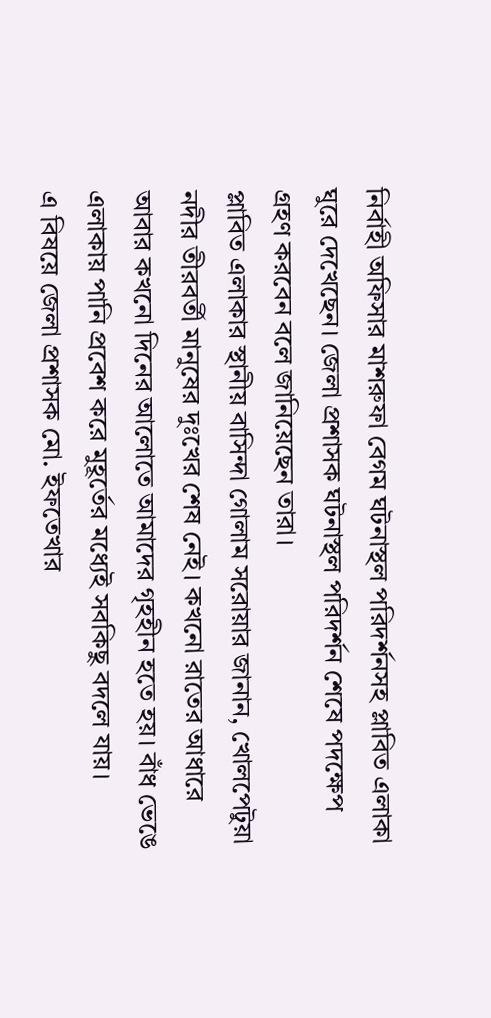নির্বাহী অফিসার মাশরুফা বেগম ঘটনাস্থল পরিদর্শনসহ প্লাবিত এলাকা ঘুরে দেখেছেন। জেলা প্রশাসক ঘটনাস্থল পরিদর্শন শেষে পদক্ষেপ গ্রহণ করবেন বলে জানিয়েছেন তারা।
প্লাবিত এলাকার স্থানীয় বাসিন্দা গোলাম সরোয়ার জানান, খোলপেটুয়া নদীর তীরবর্তী মানুষের দুঃখের শেষ নেই। কখনো রাতের আধারে আবার কখনো দিনের আলোতে আমাদের গৃহহীন হতে হয়। বাঁধ ভেঙে এলাকায় পানি প্রবেশ করে মুহূর্তের মধ্যেই সবকিছু বদলে যায়।
এ বিষয়ে জেলা প্রশাসক মো. ইফতেখার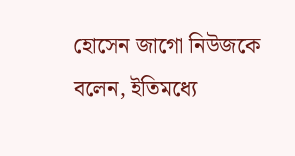হোসেন জাগো নিউজকে বলেন, ইতিমধ্যে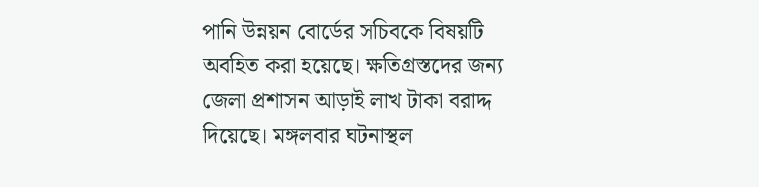পানি উন্নয়ন বোর্ডের সচিবকে বিষয়টি অবহিত করা হয়েছে। ক্ষতিগ্রস্তদের জন্য জেলা প্রশাসন আড়াই লাখ টাকা বরাদ্দ দিয়েছে। মঙ্গলবার ঘটনাস্থল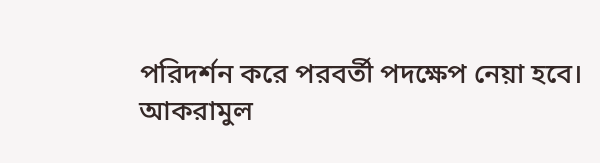পরিদর্শন করে পরবর্তী পদক্ষেপ নেয়া হবে।
আকরামুল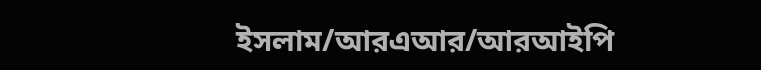ইসলাম/আরএআর/আরআইপি